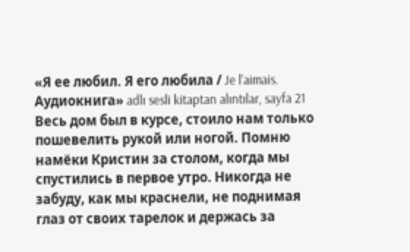«Я ее любил. Я его любила / Je l'aimais. Аудиокнига» adlı sesli kitaptan alıntılar, sayfa 21
Весь дом был в курсе, стоило нам только пошевелить рукой или ногой. Помню намёки Кристин за столом, когда мы спустились в первое утро. Никогда не забуду, как мы краснели, не поднимая глаз от своих тарелок и держась за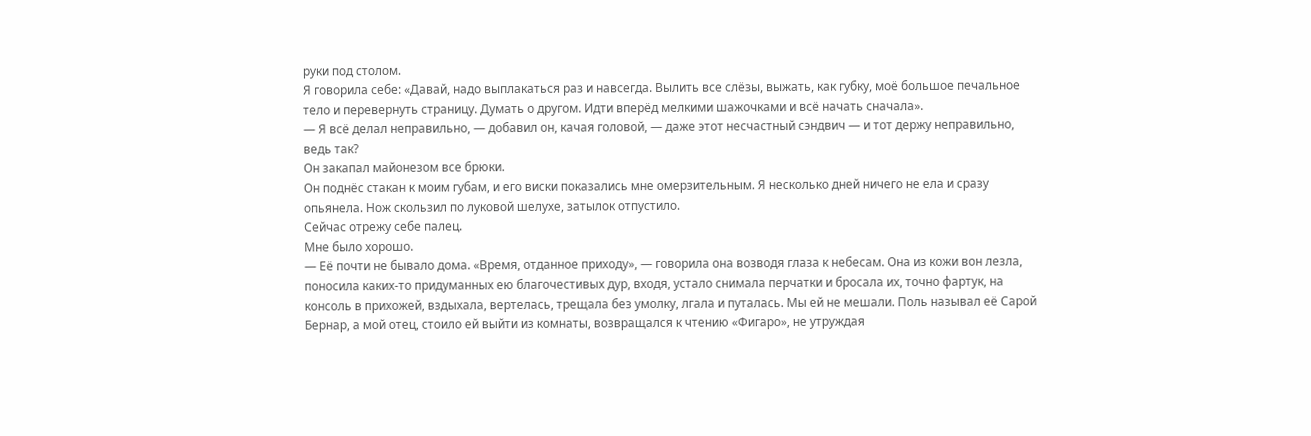руки под столом.
Я говорила себе: «Давай, надо выплакаться раз и навсегда. Вылить все слёзы, выжать, как губку, моё большое печальное тело и перевернуть страницу. Думать о другом. Идти вперёд мелкими шажочками и всё начать сначала».
— Я всё делал неправильно, — добавил он, качая головой, — даже этот несчастный сэндвич — и тот держу неправильно, ведь так?
Он закапал майонезом все брюки.
Он поднёс стакан к моим губам, и его виски показались мне омерзительным. Я несколько дней ничего не ела и сразу опьянела. Нож скользил по луковой шелухе, затылок отпустило.
Сейчас отрежу себе палец.
Мне было хорошо.
— Её почти не бывало дома. «Время, отданное приходу», — говорила она возводя глаза к небесам. Она из кожи вон лезла, поносила каких-то придуманных ею благочестивых дур, входя, устало снимала перчатки и бросала их, точно фартук, на консоль в прихожей, вздыхала, вертелась, трещала без умолку, лгала и путалась. Мы ей не мешали. Поль называл её Сарой Бернар, а мой отец, стоило ей выйти из комнаты, возвращался к чтению «Фигаро», не утруждая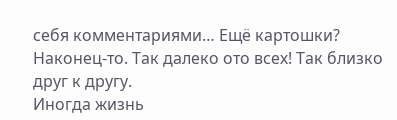себя комментариями… Ещё картошки?
Наконец-то. Так далеко ото всех! Так близко друг к другу.
Иногда жизнь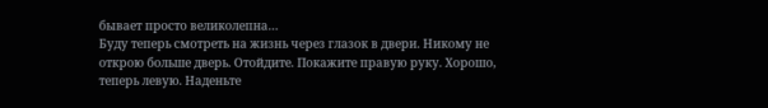бывает просто великолепна…
Буду теперь смотреть на жизнь через глазок в двери. Никому не открою больше дверь. Отойдите. Покажите правую руку. Хорошо, теперь левую. Наденьте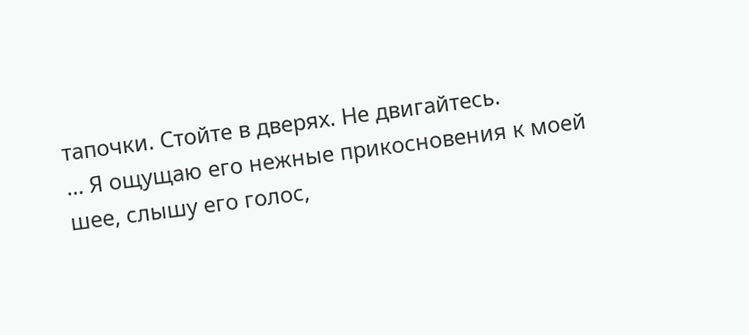тапочки. Стойте в дверях. Не двигайтесь.
… Я ощущаю его нежные прикосновения к моей шее, слышу его голос,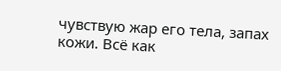чувствую жар его тела, запах кожи. Всё как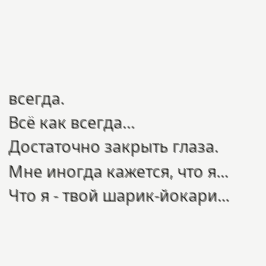всегда.
Всё как всегда…
Достаточно закрыть глаза.
Мне иногда кажется, что я... Что я - твой шарик-йокари...